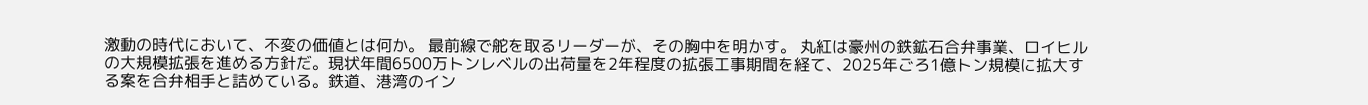激動の時代において、不変の価値とは何か。 最前線で舵を取るリーダーが、その胸中を明かす。 丸紅は豪州の鉄鉱石合弁事業、ロイヒルの大規模拡張を進める方針だ。現状年間6500万トンレベルの出荷量を2年程度の拡張工事期間を経て、2025年ごろ1億トン規模に拡大する案を合弁相手と詰めている。鉄道、港湾のイン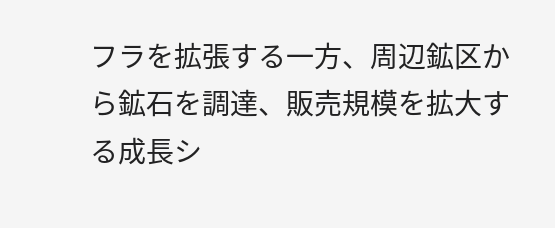フラを拡張する一方、周辺鉱区から鉱石を調達、販売規模を拡大する成長シ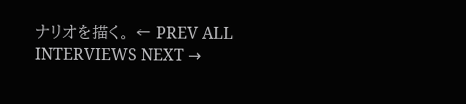ナリオを描く。 ← PREV ALL INTERVIEWS NEXT →